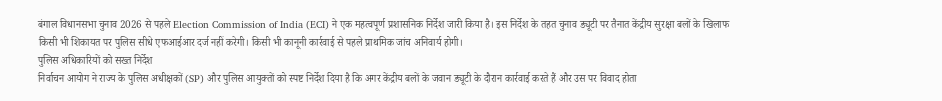बंगाल विधानसभा चुनाव 2026 से पहले Election Commission of India (ECI) ने एक महत्वपूर्ण प्रशासनिक निर्देश जारी किया है। इस निर्देश के तहत चुनाव ड्यूटी पर तैनात केंद्रीय सुरक्षा बलों के खिलाफ किसी भी शिकायत पर पुलिस सीधे एफआईआर दर्ज नहीं करेगी। किसी भी कानूनी कार्रवाई से पहले प्राथमिक जांच अनिवार्य होगी।
पुलिस अधिकारियों को सख्त निर्देश
निर्वाचन आयोग ने राज्य के पुलिस अधीक्षकों (SP) और पुलिस आयुक्तों को स्पष्ट निर्देश दिया है कि अगर केंद्रीय बलों के जवान ड्यूटी के दौरान कार्रवाई करते हैं और उस पर विवाद होता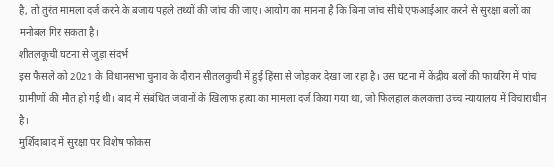है, तो तुरंत मामला दर्ज करने के बजाय पहले तथ्यों की जांच की जाए। आयोग का मानना है कि बिना जांच सीधे एफआईआर करने से सुरक्षा बलों का मनोबल गिर सकता है।
शीतलकूची घटना से जुड़ा संदर्भ
इस फैसले को 2021 के विधानसभा चुनाव के दौरान सीतलकुची में हुई हिंसा से जोड़कर देखा जा रहा है। उस घटना में केंद्रीय बलों की फायरिंग में पांच ग्रामीणों की मौत हो गई थी। बाद में संबंधित जवानों के खिलाफ हत्या का मामला दर्ज किया गया था, जो फिलहाल कलकत्ता उच्च न्यायालय में विचाराधीन है।
मुर्शिदाबाद में सुरक्षा पर विशेष फोकस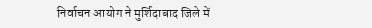निर्वाचन आयोग ने मुर्शिदाबाद जिले में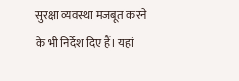सुरक्षा व्यवस्था मजबूत करने के भी निर्देश दिए हैं। यहां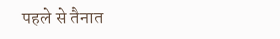पहले से तैनात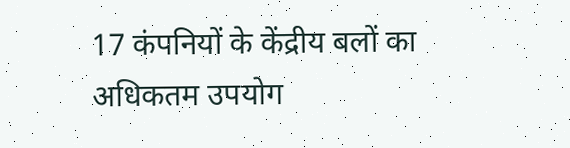17 कंपनियों के केंद्रीय बलों का अधिकतम उपयोग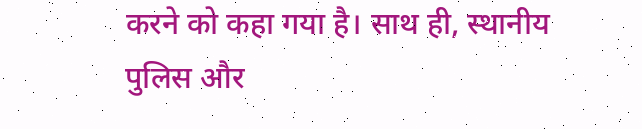करने को कहा गया है। साथ ही, स्थानीय पुलिस और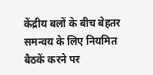केंद्रीय बलों के बीच बेहतर समन्वय के लिए नियमित बैठकें करने पर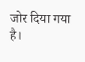जोर दिया गया है।